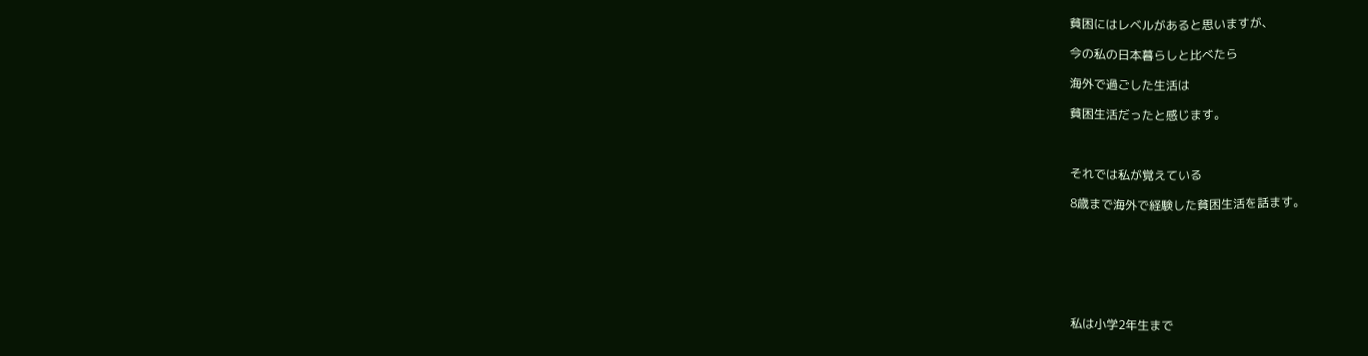貧困にはレベルがあると思いますが、

今の私の日本暮らしと比べたら

海外で過ごした生活は

貧困生活だったと感じます。



それでは私が覚えている

8歳まで海外で経験した貧困生活を話ます。







私は小学2年生まで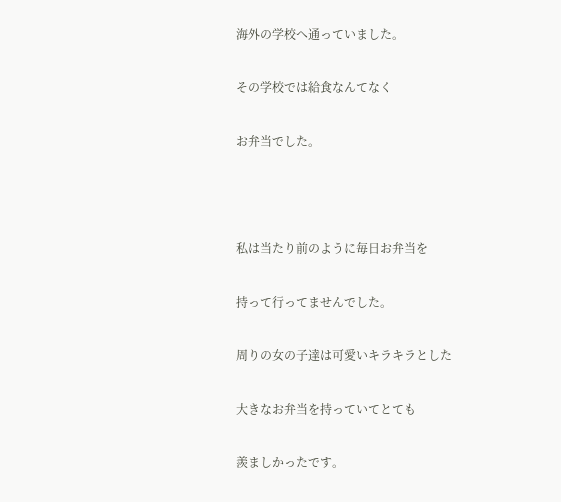海外の学校へ通っていました。

その学校では給食なんてなく

お弁当でした。



私は当たり前のように毎日お弁当を

持って行ってませんでした。

周りの女の子達は可愛いキラキラとした

大きなお弁当を持っていてとても

羨ましかったです。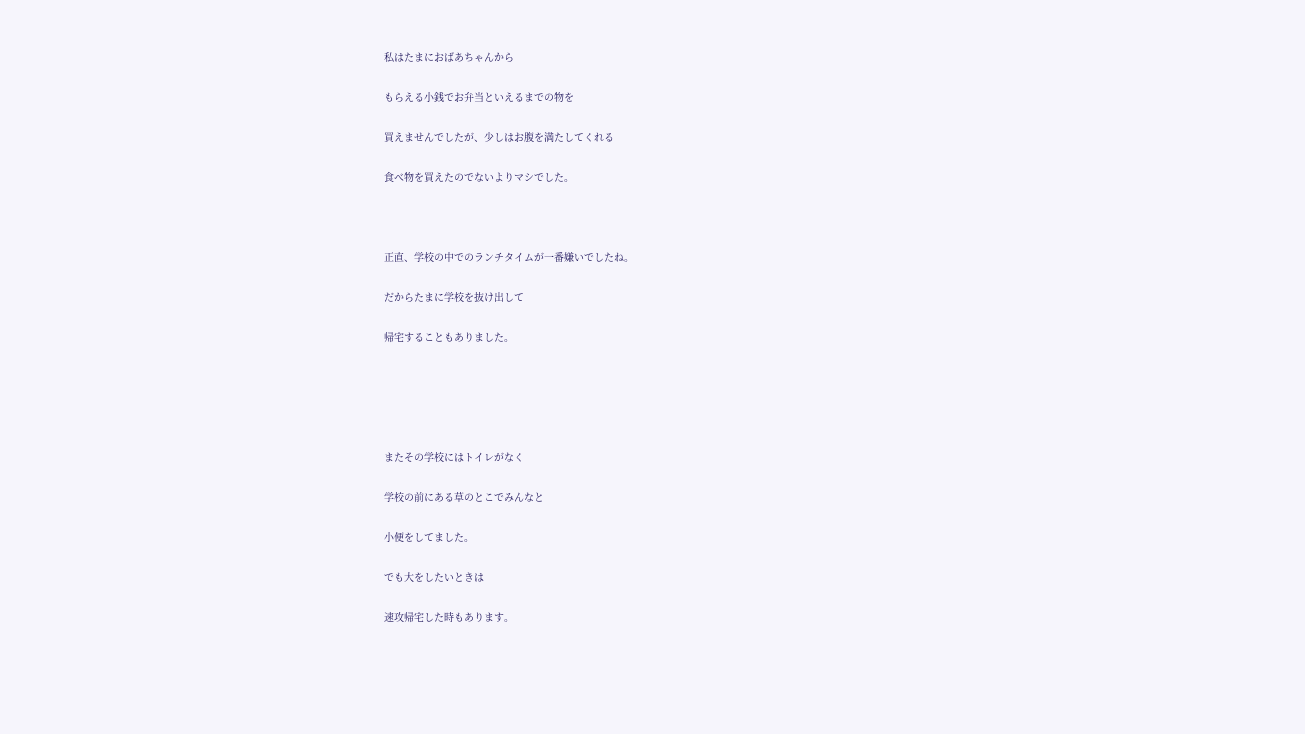私はたまにおばあちゃんから

もらえる小銭でお弁当といえるまでの物を

買えませんでしたが、少しはお腹を満たしてくれる

食べ物を買えたのでないよりマシでした。



正直、学校の中でのランチタイムが一番嫌いでしたね。

だからたまに学校を抜け出して

帰宅することもありました。





またその学校にはトイレがなく

学校の前にある草のとこでみんなと

小便をしてました。

でも大をしたいときは

速攻帰宅した時もあります。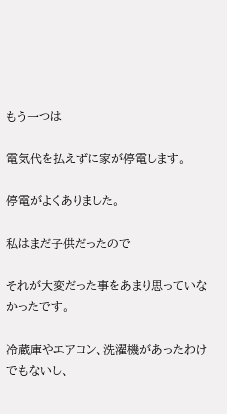もう一つは

電気代を払えずに家が停電します。

停電がよくありました。

私はまだ子供だったので

それが大変だった事をあまり思っていなかったです。

冷蔵庫やエアコン、洗濯機があったわけでもないし、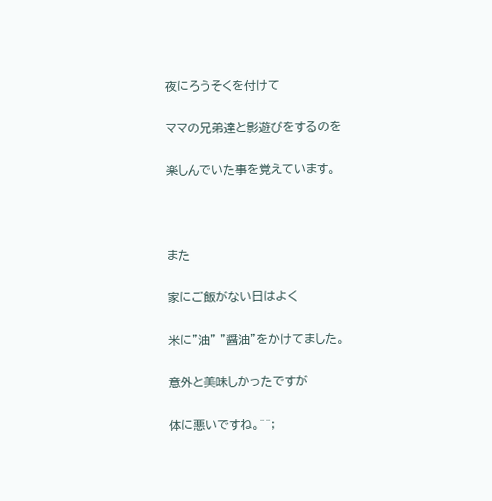夜にろうそくを付けて

ママの兄弟達と影遊びをするのを

楽しんでいた事を覚えています。



また

家にご飯がない日はよく

米に”油” ”醤油”をかけてました。

意外と美味しかったですが

体に悪いですね。^^;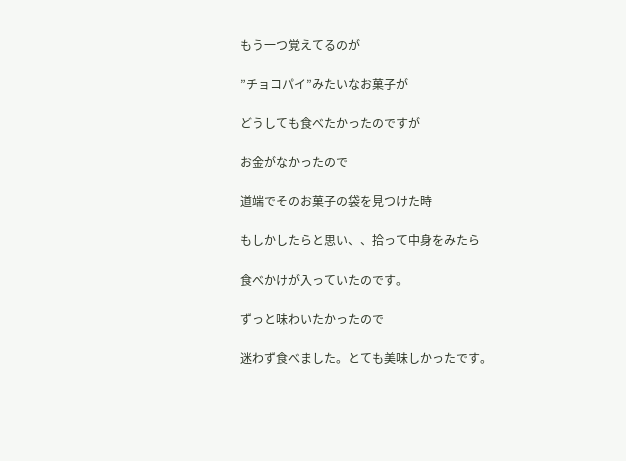もう一つ覚えてるのが

”チョコパイ”みたいなお菓子が

どうしても食べたかったのですが

お金がなかったので

道端でそのお菓子の袋を見つけた時

もしかしたらと思い、、拾って中身をみたら

食べかけが入っていたのです。

ずっと味わいたかったので

迷わず食べました。とても美味しかったです。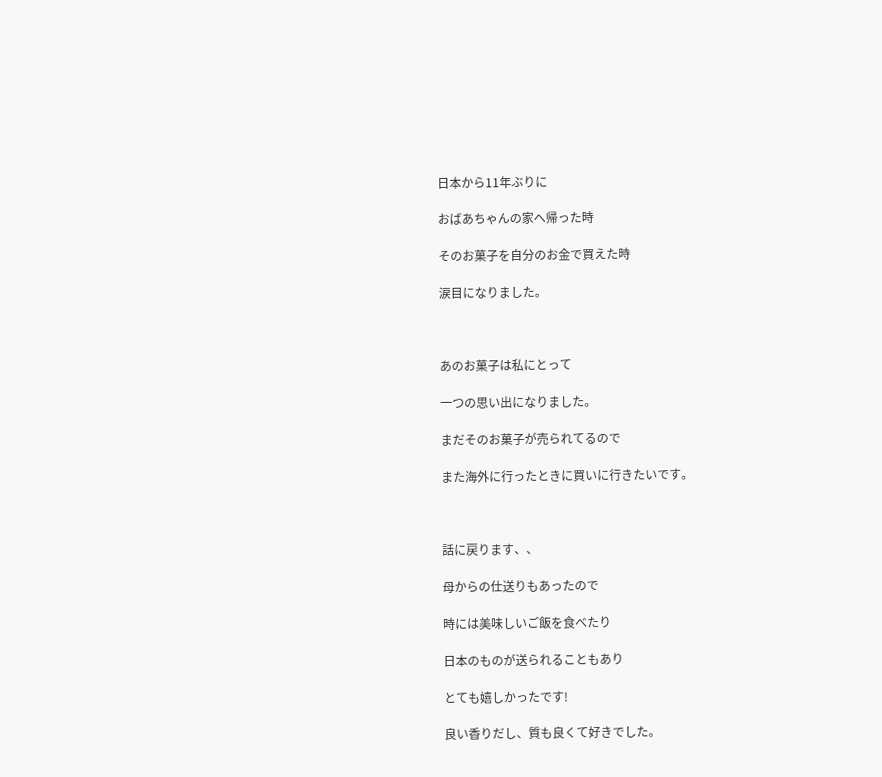日本から11年ぶりに

おばあちゃんの家へ帰った時

そのお菓子を自分のお金で買えた時

涙目になりました。



あのお菓子は私にとって

一つの思い出になりました。

まだそのお菓子が売られてるので

また海外に行ったときに買いに行きたいです。



話に戻ります、、

母からの仕送りもあったので

時には美味しいご飯を食べたり

日本のものが送られることもあり

とても嬉しかったです!

良い香りだし、質も良くて好きでした。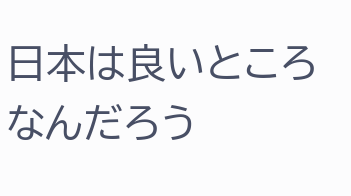日本は良いところなんだろう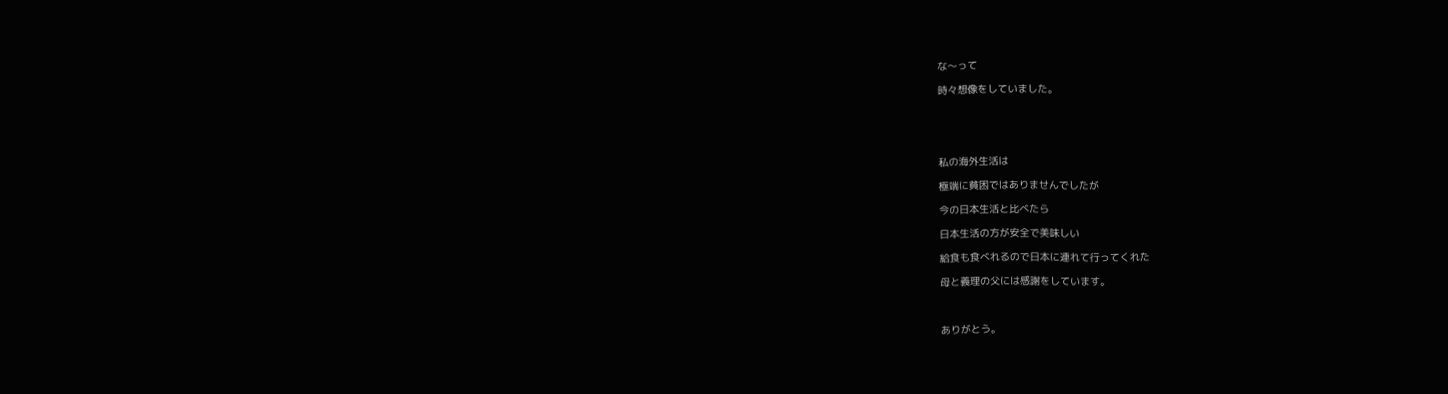な〜って

時々想像をしていました。





私の海外生活は

極端に貧困ではありませんでしたが

今の日本生活と比べたら

日本生活の方が安全で美味しい

給食も食べれるので日本に連れて行ってくれた

母と義理の父には感謝をしています。



ありがとう。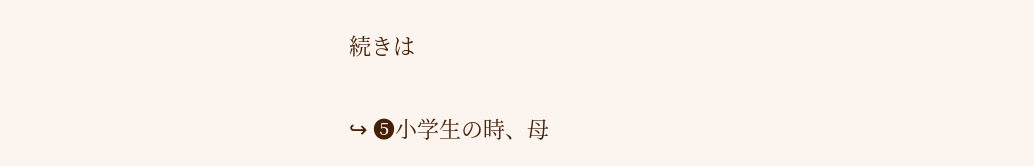続きは

↪ ❺小学生の時、母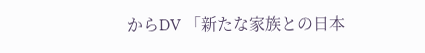からDV 「新たな家族との日本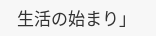生活の始まり」